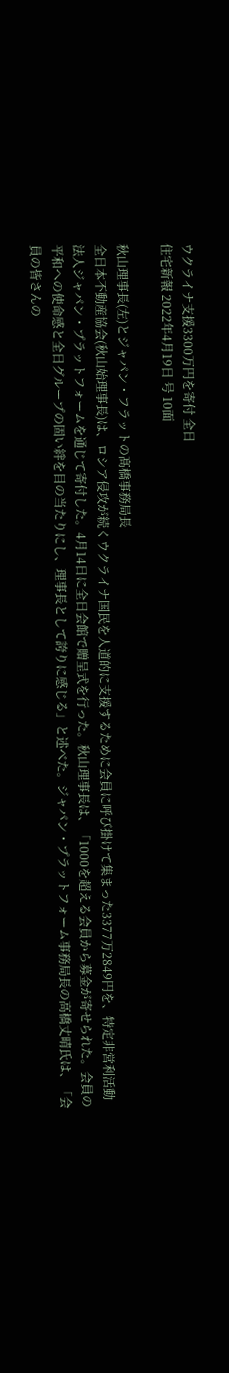ウクライナ支援3300万円を寄付 全日
住宅新報 2022年4月19日 号 10面

秋山理事長(左)とジャパン・フラットの髙橋事務局長
全日本不動産協会(秋山始理事長)は、ロシア侵攻が続くウクライナ国民を人道的に支援するために会員に呼び掛けて集まった3377万2849円を、特定非営利活動法人ジャパン・プラットフォームを通じて寄付した。4月14日に全日会館で贈呈式を行った。秋山理事長は、「1000を超える会員から募金が寄せられた。会員の平和への使命感と全日グループの固い絆を目の当たりにし、理事長として誇りに感じる」と述べた。ジャパン・プラットフォーム事務局長の高橋丈晴氏は、「会員の皆さんの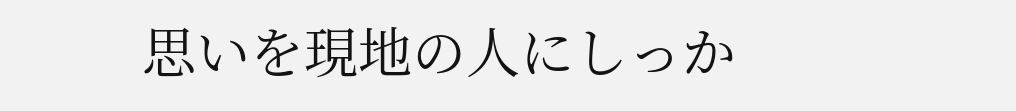思いを現地の人にしっか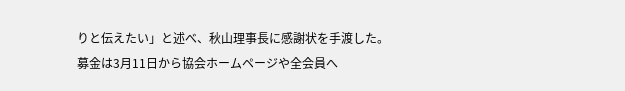りと伝えたい」と述べ、秋山理事長に感謝状を手渡した。募金は3月11日から協会ホームページや全会員へ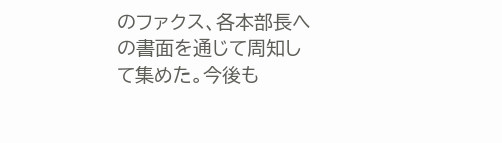のファクス、各本部長への書面を通じて周知して集めた。今後も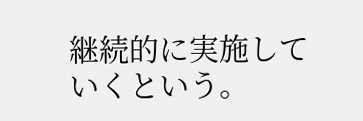継続的に実施していくという。